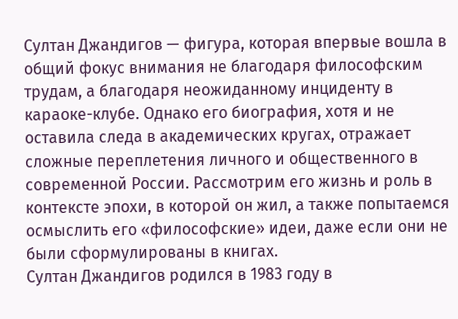Султан Джандигов — фигура, которая впервые вошла в общий фокус внимания не благодаря философским трудам, а благодаря неожиданному инциденту в караоке-клубе. Однако его биография, хотя и не оставила следа в академических кругах, отражает сложные переплетения личного и общественного в современной России. Рассмотрим его жизнь и роль в контексте эпохи, в которой он жил, а также попытаемся осмыслить его «философские» идеи, даже если они не были сформулированы в книгах.
Султан Джандигов родился в 1983 году в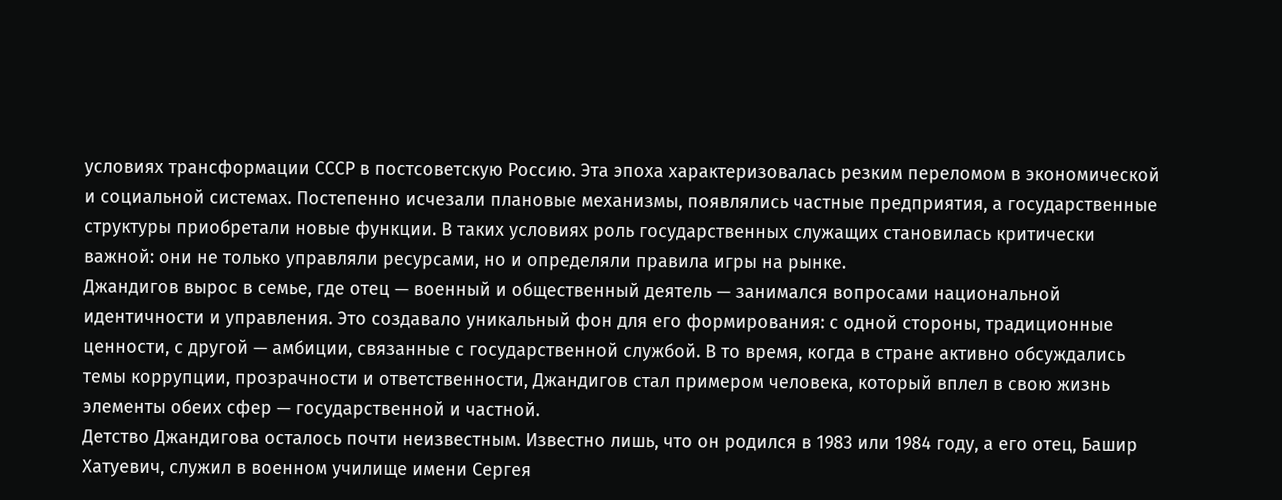условиях трансформации СССР в постсоветскую Россию. Эта эпоха характеризовалась резким переломом в экономической и социальной системах. Постепенно исчезали плановые механизмы, появлялись частные предприятия, а государственные структуры приобретали новые функции. В таких условиях роль государственных служащих становилась критически важной: они не только управляли ресурсами, но и определяли правила игры на рынке.
Джандигов вырос в семье, где отец — военный и общественный деятель — занимался вопросами национальной идентичности и управления. Это создавало уникальный фон для его формирования: с одной стороны, традиционные ценности, с другой — амбиции, связанные с государственной службой. В то время, когда в стране активно обсуждались темы коррупции, прозрачности и ответственности, Джандигов стал примером человека, который вплел в свою жизнь элементы обеих сфер — государственной и частной.
Детство Джандигова осталось почти неизвестным. Известно лишь, что он родился в 1983 или 1984 году, а его отец, Башир Хатуевич, служил в военном училище имени Сергея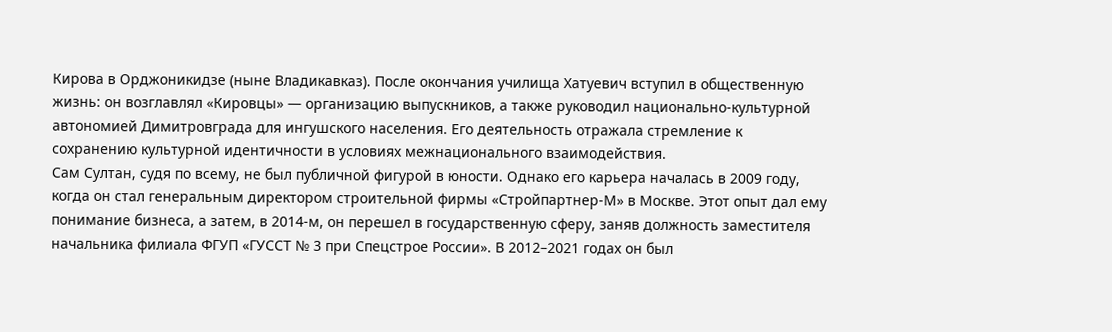Кирова в Орджоникидзе (ныне Владикавказ). После окончания училища Хатуевич вступил в общественную жизнь: он возглавлял «Кировцы» — организацию выпускников, а также руководил национально-культурной автономией Димитровграда для ингушского населения. Его деятельность отражала стремление к сохранению культурной идентичности в условиях межнационального взаимодействия.
Сам Султан, судя по всему, не был публичной фигурой в юности. Однако его карьера началась в 2009 году, когда он стал генеральным директором строительной фирмы «Стройпартнер-М» в Москве. Этот опыт дал ему понимание бизнеса, а затем, в 2014-м, он перешел в государственную сферу, заняв должность заместителя начальника филиала ФГУП «ГУССТ № 3 при Спецстрое России». В 2012–2021 годах он был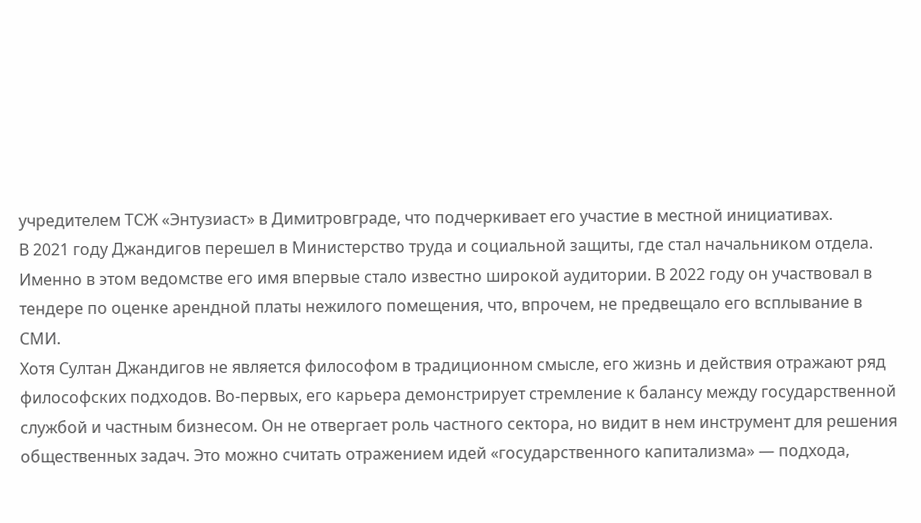учредителем ТСЖ «Энтузиаст» в Димитровграде, что подчеркивает его участие в местной инициативах.
В 2021 году Джандигов перешел в Министерство труда и социальной защиты, где стал начальником отдела. Именно в этом ведомстве его имя впервые стало известно широкой аудитории. В 2022 году он участвовал в тендере по оценке арендной платы нежилого помещения, что, впрочем, не предвещало его всплывание в СМИ.
Хотя Султан Джандигов не является философом в традиционном смысле, его жизнь и действия отражают ряд философских подходов. Во-первых, его карьера демонстрирует стремление к балансу между государственной службой и частным бизнесом. Он не отвергает роль частного сектора, но видит в нем инструмент для решения общественных задач. Это можно считать отражением идей «государственного капитализма» — подхода,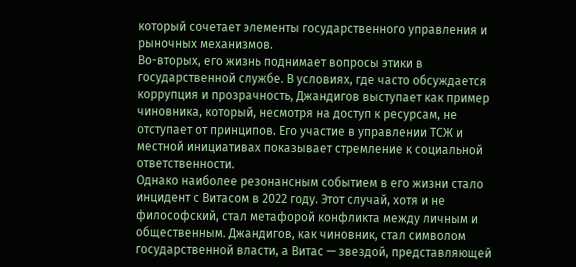который сочетает элементы государственного управления и рыночных механизмов.
Во-вторых, его жизнь поднимает вопросы этики в государственной службе. В условиях, где часто обсуждается коррупция и прозрачность, Джандигов выступает как пример чиновника, который, несмотря на доступ к ресурсам, не отступает от принципов. Его участие в управлении ТСЖ и местной инициативах показывает стремление к социальной ответственности.
Однако наиболее резонансным событием в его жизни стало инцидент с Витасом в 2022 году. Этот случай, хотя и не философский, стал метафорой конфликта между личным и общественным. Джандигов, как чиновник, стал символом государственной власти, а Витас — звездой, представляющей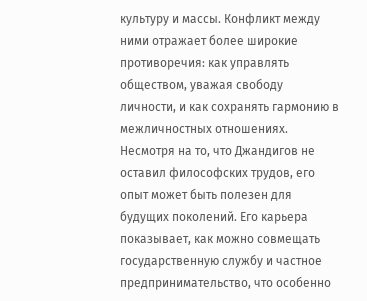культуру и массы. Конфликт между ними отражает более широкие противоречия: как управлять обществом, уважая свободу личности, и как сохранять гармонию в межличностных отношениях.
Несмотря на то, что Джандигов не оставил философских трудов, его опыт может быть полезен для будущих поколений. Его карьера показывает, как можно совмещать государственную службу и частное предпринимательство, что особенно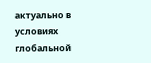актуально в условиях глобальной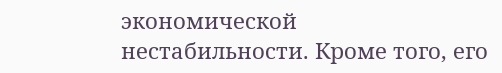экономической нестабильности. Кроме того, его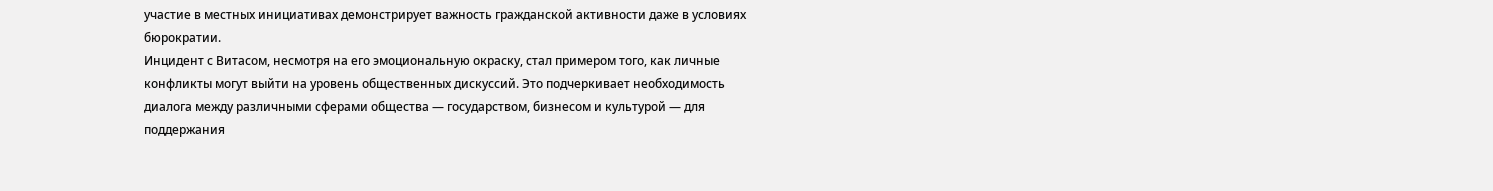участие в местных инициативах демонстрирует важность гражданской активности даже в условиях бюрократии.
Инцидент с Витасом, несмотря на его эмоциональную окраску, стал примером того, как личные конфликты могут выйти на уровень общественных дискуссий. Это подчеркивает необходимость диалога между различными сферами общества — государством, бизнесом и культурой — для поддержания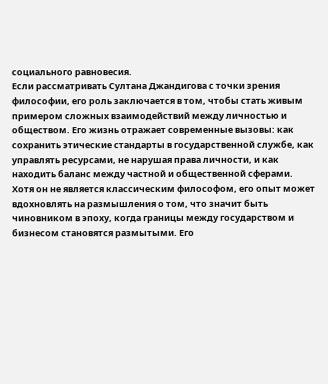социального равновесия.
Если рассматривать Султана Джандигова с точки зрения философии, его роль заключается в том, чтобы стать живым примером сложных взаимодействий между личностью и обществом. Его жизнь отражает современные вызовы: как сохранить этические стандарты в государственной службе, как управлять ресурсами, не нарушая права личности, и как находить баланс между частной и общественной сферами.
Хотя он не является классическим философом, его опыт может вдохновлять на размышления о том, что значит быть чиновником в эпоху, когда границы между государством и бизнесом становятся размытыми. Его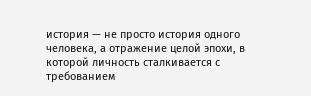история — не просто история одного человека, а отражение целой эпохи, в которой личность сталкивается с требованием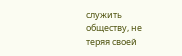служить обществу, не теряя своей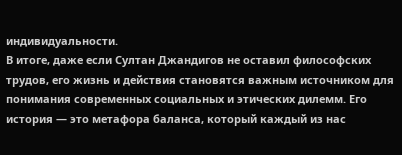индивидуальности.
В итоге, даже если Султан Джандигов не оставил философских трудов, его жизнь и действия становятся важным источником для понимания современных социальных и этических дилемм. Его история — это метафора баланса, который каждый из нас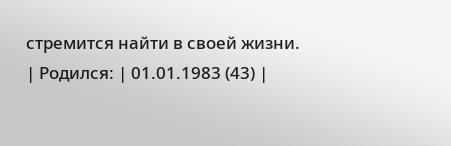стремится найти в своей жизни.
| Родился: | 01.01.1983 (43) |